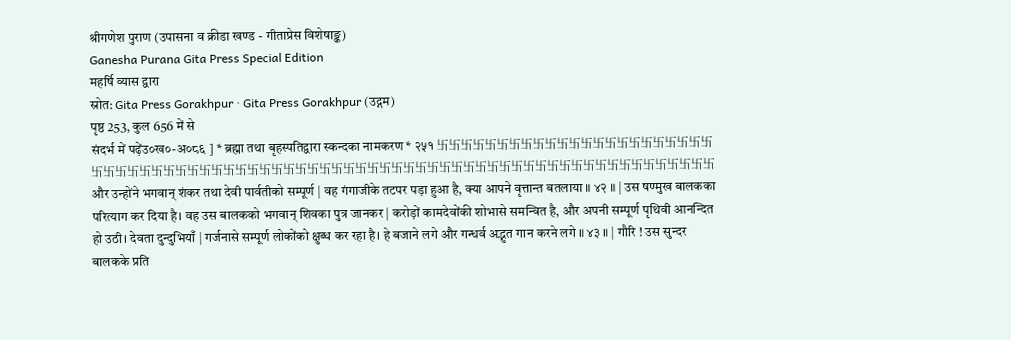श्रीगणेश पुराण (उपासना व क्रीडा खण्ड - गीताप्रेस विशेषाङ्क)
Ganesha Purana Gita Press Special Edition
महर्षि व्यास द्वारा
स्रोत: Gita Press Gorakhpur · Gita Press Gorakhpur (उद्गम)
पृष्ठ 253, कुल 656 में से
संदर्भ में पढ़ेंउ०ख०-अ०८६ ] * ब्रह्मा तथा बृहस्पतिद्वारा स्कन्दका नामकरण * २५१ 卐卐卐卐卐卐卐卐卐卐卐卐卐卐卐卐卐卐卐卐卐卐卐卐卐卐卐卐卐卐卐卐卐卐卐卐卐卐卐卐卐卐卐卐卐卐卐卐卐卐卐卐卐卐卐卐卐卐卐卐卐卐卐卐卐卐卐卐卐卐卐卐卐卐卐 और उन्होंने भगवान् शंकर तथा देवी पार्वतीको सम्पूर्ण | वह गंगाजीके तटपर पड़ा हुआ है, क्या आपने वृत्तान्त बतलाया ॥ ४२ ॥ | उस षण्मुख बालकका परित्याग कर दिया है। वह उस बालकको भगवान् शिवका पुत्र जानकर | करोड़ों कामदेवोंकी शोभासे समन्वित है, और अपनी सम्पूर्ण पृथिवी आनन्दित हो उठी। देवता दुन्दुभियाँ | गर्जनासे सम्पूर्ण लोकोंको क्षुब्ध कर रहा है। हे बजाने लगे और गन्धर्व अद्भुत गान करने लगे ॥ ४३ ॥ | गौरि ! उस सुन्दर बालकके प्रति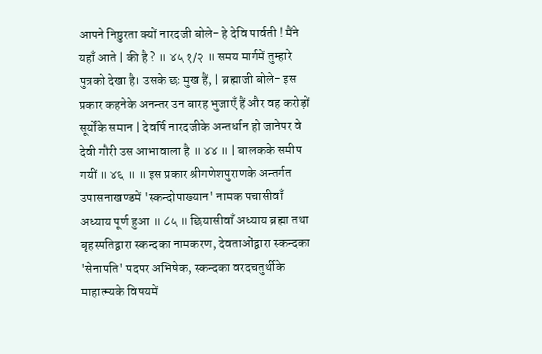आपने निष्ठुरता क्यों नारदजी बोले- हे देवि पार्वती ! मैंने यहाँ आते | की है ? ॥ ४५ १/२ ॥ समय मार्गमें तुम्हारे पुत्रको देखा है। उसके छः मुख हैं, | ब्रह्माजी बोले- इस प्रकार कहनेके अनन्तर उन बारह भुजाएँ हैं और वह करोड़ों सूर्योंके समान | देवर्षि नारदजीके अन्तर्धान हो जानेपर वे देवी गौरी उस आभावाला है ॥ ४४ ॥ | बालकके समीप गयीं ॥ ४६ ॥ ॥ इस प्रकार श्रीगणेशपुराणके अन्तर्गत उपासनाखण्डमें 'स्कन्दोपाख्यान' नामक पचासीवाँ अध्याय पूर्ण हुआ ॥ ८५ ॥ छियासीवाँ अध्याय ब्रह्मा तथा बृहस्पतिद्वारा स्कन्दका नामकरण, देवताओंद्वारा स्कन्दका 'सेनापति' पदपर अभिषेक, स्कन्दका वरदचतुर्थीके माहात्म्यके विषयमें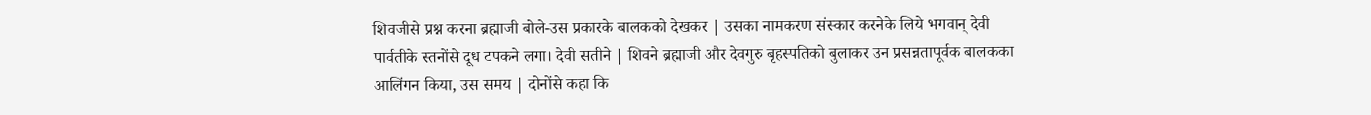शिवजीसे प्रश्न करना ब्रह्माजी बोले-उस प्रकारके बालकको देखकर | उसका नामकरण संस्कार करनेके लिये भगवान् देवी पार्वतीके स्तनोंसे दूध टपकने लगा। देवी सतीने | शिवने ब्रह्माजी और देवगुरु बृहस्पतिको बुलाकर उन प्रसन्नतापूर्वक बालकका आलिंगन किया, उस समय | दोनोंसे कहा कि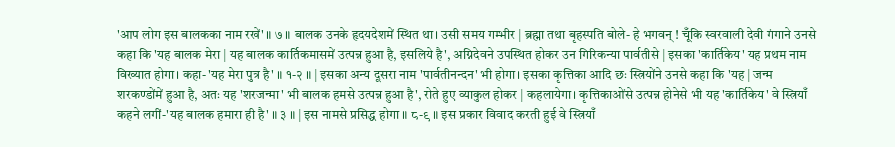'आप लोग इस बालकका नाम रखें' ॥ ७ ॥ बालक उनके हृदयदेशमें स्थित था। उसी समय गम्भीर | ब्रह्मा तथा बृहस्पति बोले- हे भगवन् ! चूँकि स्वरवाली देवी गंगाने उनसे कहा कि 'यह बालक मेरा | यह बालक कार्तिकमासमें उत्पन्न हुआ है, इसलिये है', अग्निदेवने उपस्थित होकर उन गिरिकन्या पार्वतीसे | इसका 'कार्तिकेय' यह प्रथम नाम विख्यात होगा। कहा- 'यह मेरा पुत्र है' ॥ १-२ ॥ | इसका अन्य दूसरा नाम 'पार्वतीनन्दन' भी होगा। इसका कृत्तिका आदि छः स्त्रियोंने उनसे कहा कि 'यह | जन्म शरकण्डोंमें हुआ है, अतः यह 'शरजन्मा' भी बालक हमसे उत्पन्न हुआ है', रोते हुए व्याकुल होकर | कहलायेगा। कृत्तिकाओंसे उत्पन्न होनेसे भी यह 'कार्तिकेय' वे स्त्रियाँ कहने लगीं-'यह बालक हमारा ही है' ॥ ३ ॥ | इस नामसे प्रसिद्ध होगा ॥ ८-९ ॥ इस प्रकार विवाद करती हुई वे स्त्रियाँ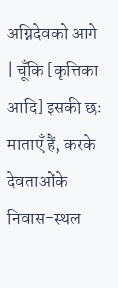अग्निदेवको आगे | चूँकि [कृत्तिका आदि] इसकी छः माताएँ हैं, करके देवताओंके निवास-स्थल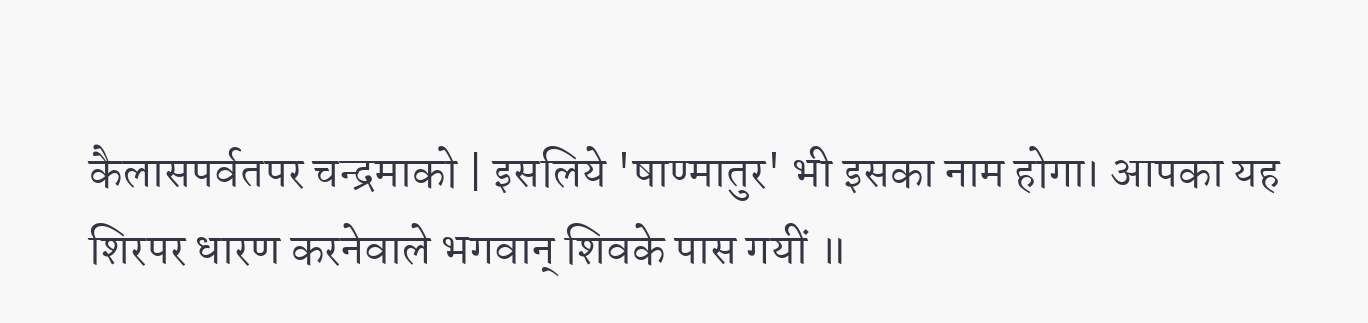कैलासपर्वतपर चन्द्रमाको | इसलिये 'षाण्मातुर' भी इसका नाम होगा। आपका यह शिरपर धारण करनेवाले भगवान् शिवके पास गयीं ॥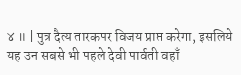४ ॥ | पुत्र दैत्य तारकपर विजय प्राप्त करेगा, इसलिये यह उन सबसे भी पहले देवी पार्वती वहाँ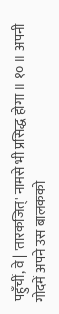पहुँचीं, वे | 'तारकजित्' नामसे भी प्रसिद्ध होगा ॥ १० ॥ अपनी गोदमें अपने उस बालकको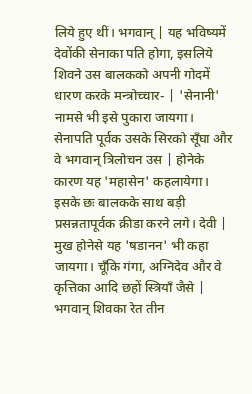लिये हुए थीं। भगवान् | यह भविष्यमें देवोंकी सेनाका पति होगा, इसलिये शिवने उस बालकको अपनी गोदमें धारण करके मन्त्रोच्चार- | 'सेनानी' नामसे भी इसे पुकारा जायगा। सेनापति पूर्वक उसके सिरको सूँघा और वे भगवान् त्रिलोचन उस | होनेके कारण यह 'महासेन' कहलायेगा। इसके छः बालकके साथ बड़ी प्रसन्नतापूर्वक क्रीडा करने लगे। देवी | मुख होनेसे यह 'षडानन' भी कहा जायगा। चूँकि गंगा, अग्निदेव और वे कृत्तिका आदि छहों स्त्रियाँ जैसे | भगवान् शिवका रेत तीन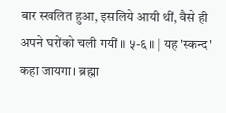बार स्खलित हुआ, इसलिये आयी थीं, वैसे ही अपने घरोंको चली गयीं ॥ ५-६ ॥ | यह 'स्कन्द' कहा जायगा। ब्रह्मा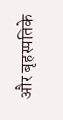और बृहस्पतिके